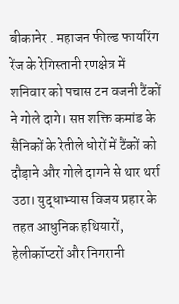बीकानेर . महाजन फील्ड फायरिंग रेंज के रेगिस्तानी रणक्षेत्र में शनिवार को पचास टन वजनी टैंकों ने गोले दागे। सप्त शक्ति कमांड के सैनिकों के रेतीले धोरों में टैंकों को दौड़ाने और गोले दागने से थार थर्रा उठा। युद्धाभ्यास विजय प्रहार के तहत आधुनिक हथियारों, हेलीकॉप्टरों और निगरानी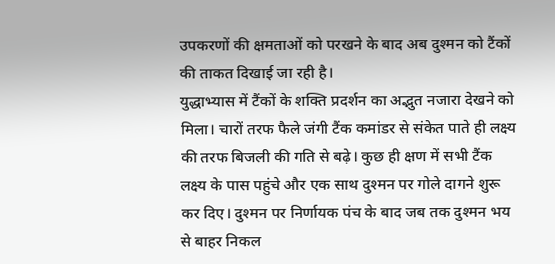उपकरणों की क्षमताओं को परखने के बाद अब दुश्मन को टैंकों की ताकत दिखाई जा रही है।
युद्धाभ्यास में टैंकों के शक्ति प्रदर्शन का अद्भुत नजारा देखने को मिला। चारों तरफ फैले जंगी टैंक कमांडर से संकेत पाते ही लक्ष्य की तरफ बिजली की गति से बढ़े। कुछ ही क्षण में सभी टैंक लक्ष्य के पास पहुंचे और एक साथ दुश्मन पर गोले दागने शुरू कर दिए। दुश्मन पर निर्णायक पंच के बाद जब तक दुश्मन भय से बाहर निकल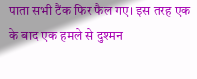पाता सभी टैंक फिर फैल गए। इस तरह एक के बाद एक हमले से दुश्मन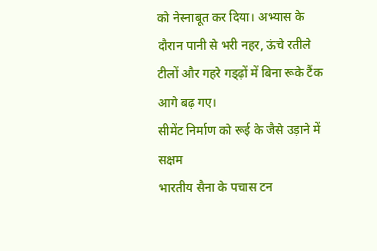को नेस्नाबूत कर दिया। अभ्यास के दौरान पानी से भरी नहर, ऊंचे रतीले टीलों और गहरे गड्ढ़ों में बिना रूके टैंक आगे बढ़ गए।
सीमेंट निर्माण को रूई के जैसे उड़ाने में सक्षम
भारतीय सैना के पचास टन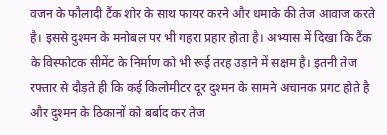वजन के फौलादी टैंक शोर के साथ फायर करने और धमाके की तेज आवाज करते है। इससे दुश्मन के मनोबल पर भी गहरा प्रहार होता है। अभ्यास में दिखा कि टैंक के विस्फोटक सीमेंट के निर्माण को भी रूई तरह उड़ाने में सक्षम है। इतनी तेज रफ्तार से दौड़ते ही कि कई किलोमीटर दूर दुश्मन के सामने अचानक प्रगट होते है और दुश्मन के ठिकानों को बर्बाद कर तेज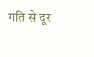गति से दूर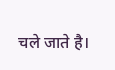चले जाते है।